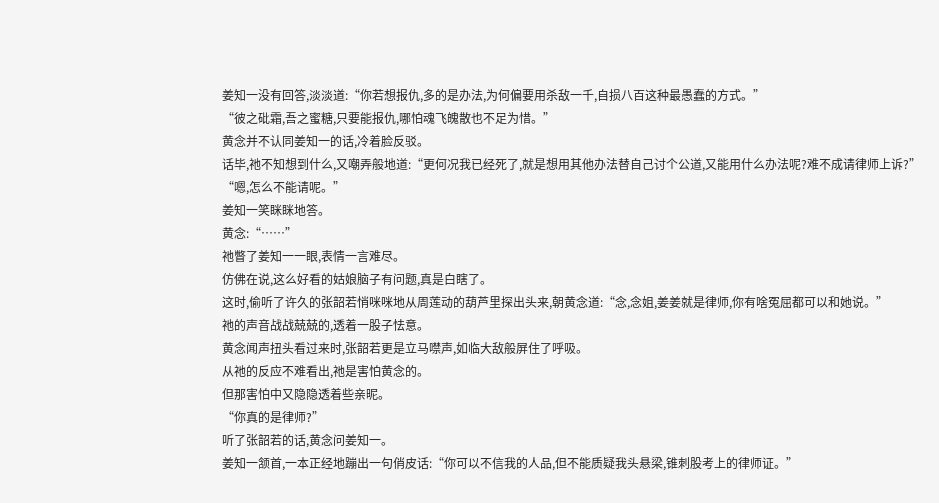姜知一没有回答,淡淡道:“你若想报仇,多的是办法,为何偏要用杀敌一千,自损八百这种最愚蠢的方式。”
“彼之砒霜,吾之蜜糖,只要能报仇,哪怕魂飞魄散也不足为惜。”
黄念并不认同姜知一的话,冷着脸反驳。
话毕,祂不知想到什么,又嘲弄般地道:“更何况我已经死了,就是想用其他办法替自己讨个公道,又能用什么办法呢?难不成请律师上诉?”
“嗯,怎么不能请呢。”
姜知一笑眯眯地答。
黄念:“……”
祂瞥了姜知一一眼,表情一言难尽。
仿佛在说,这么好看的姑娘脑子有问题,真是白瞎了。
这时,偷听了许久的张韶若悄咪咪地从周莲动的葫芦里探出头来,朝黄念道:“念,念姐,姜姜就是律师,你有啥冤屈都可以和她说。”
祂的声音战战兢兢的,透着一股子怯意。
黄念闻声扭头看过来时,张韶若更是立马噤声,如临大敌般屏住了呼吸。
从祂的反应不难看出,祂是害怕黄念的。
但那害怕中又隐隐透着些亲昵。
“你真的是律师?”
听了张韶若的话,黄念问姜知一。
姜知一颔首,一本正经地蹦出一句俏皮话:“你可以不信我的人品,但不能质疑我头悬梁,锥刺股考上的律师证。”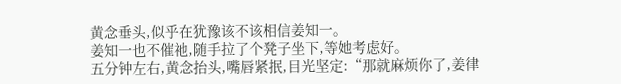黄念垂头,似乎在犹豫该不该相信姜知一。
姜知一也不催祂,随手拉了个凳子坐下,等她考虑好。
五分钟左右,黄念抬头,嘴唇紧抿,目光坚定:“那就麻烦你了,姜律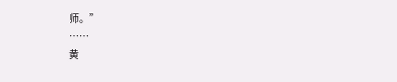师。”
……
黄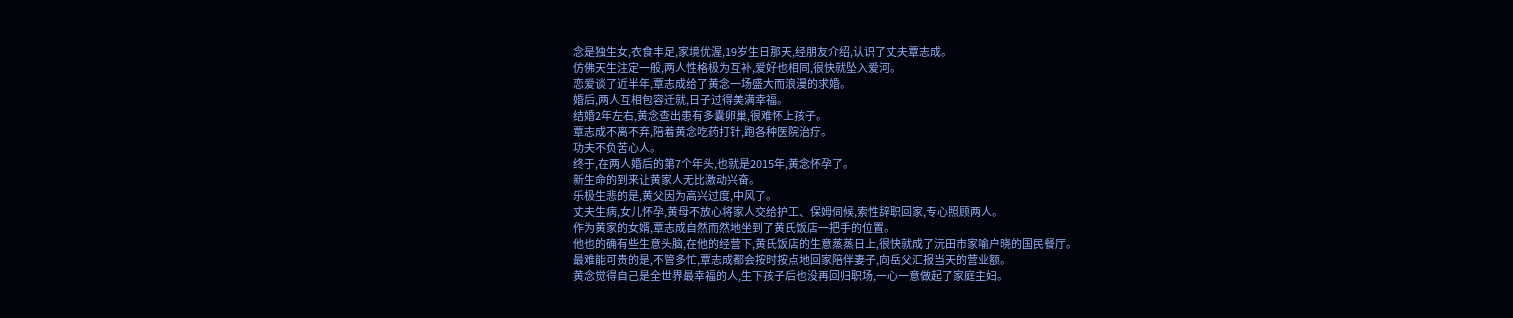念是独生女,衣食丰足,家境优渥,19岁生日那天,经朋友介绍,认识了丈夫覃志成。
仿佛天生注定一般,两人性格极为互补,爱好也相同,很快就坠入爱河。
恋爱谈了近半年,覃志成给了黄念一场盛大而浪漫的求婚。
婚后,两人互相包容迁就,日子过得美满幸福。
结婚2年左右,黄念查出患有多囊卵巢,很难怀上孩子。
覃志成不离不弃,陪着黄念吃药打针,跑各种医院治疗。
功夫不负苦心人。
终于,在两人婚后的第7个年头,也就是2015年,黄念怀孕了。
新生命的到来让黄家人无比激动兴奋。
乐极生悲的是,黄父因为高兴过度,中风了。
丈夫生病,女儿怀孕,黄母不放心将家人交给护工、保姆伺候,索性辞职回家,专心照顾两人。
作为黄家的女婿,覃志成自然而然地坐到了黄氏饭店一把手的位置。
他也的确有些生意头脑,在他的经营下,黄氏饭店的生意蒸蒸日上,很快就成了沅田市家喻户晓的国民餐厅。
最难能可贵的是,不管多忙,覃志成都会按时按点地回家陪伴妻子,向岳父汇报当天的营业额。
黄念觉得自己是全世界最幸福的人,生下孩子后也没再回归职场,一心一意做起了家庭主妇。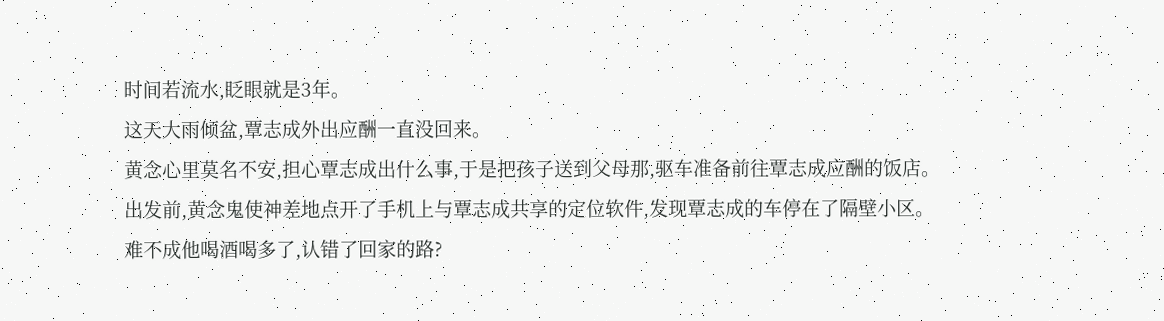时间若流水,眨眼就是3年。
这天大雨倾盆,覃志成外出应酬一直没回来。
黄念心里莫名不安,担心覃志成出什么事,于是把孩子送到父母那,驱车准备前往覃志成应酬的饭店。
出发前,黄念鬼使神差地点开了手机上与覃志成共享的定位软件,发现覃志成的车停在了隔壁小区。
难不成他喝酒喝多了,认错了回家的路?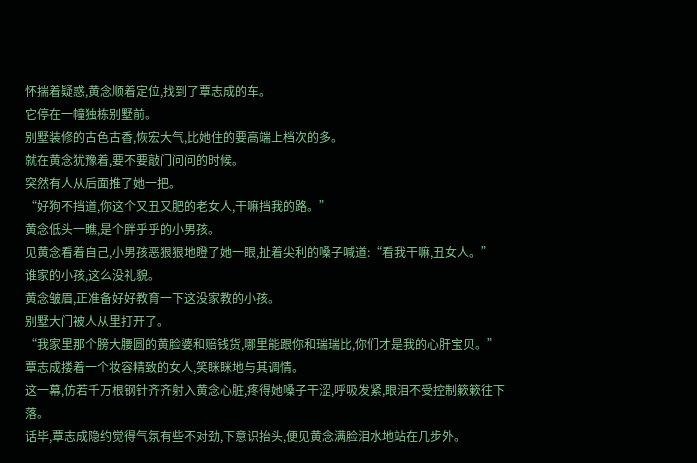怀揣着疑惑,黄念顺着定位,找到了覃志成的车。
它停在一幢独栋别墅前。
别墅装修的古色古香,恢宏大气,比她住的要高端上档次的多。
就在黄念犹豫着,要不要敲门问问的时候。
突然有人从后面推了她一把。
“好狗不挡道,你这个又丑又肥的老女人,干嘛挡我的路。”
黄念低头一瞧,是个胖乎乎的小男孩。
见黄念看着自己,小男孩恶狠狠地瞪了她一眼,扯着尖利的嗓子喊道:“看我干嘛,丑女人。”
谁家的小孩,这么没礼貌。
黄念皱眉,正准备好好教育一下这没家教的小孩。
别墅大门被人从里打开了。
“我家里那个膀大腰圆的黄脸婆和赔钱货,哪里能跟你和瑞瑞比,你们才是我的心肝宝贝。”
覃志成搂着一个妆容精致的女人,笑眯眯地与其调情。
这一幕,仿若千万根钢针齐齐射入黄念心脏,疼得她嗓子干涩,呼吸发紧,眼泪不受控制簌簌往下落。
话毕,覃志成隐约觉得气氛有些不对劲,下意识抬头,便见黄念满脸泪水地站在几步外。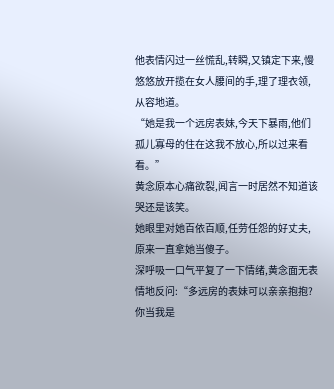他表情闪过一丝慌乱,转瞬,又镇定下来,慢悠悠放开揽在女人腰间的手,理了理衣领,从容地道。
“她是我一个远房表妹,今天下暴雨,他们孤儿寡母的住在这我不放心,所以过来看看。”
黄念原本心痛欲裂,闻言一时居然不知道该哭还是该笑。
她眼里对她百依百顺,任劳任怨的好丈夫,原来一直拿她当傻子。
深呼吸一口气平复了一下情绪,黄念面无表情地反问:“多远房的表妹可以亲亲抱抱?你当我是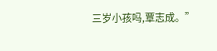三岁小孩吗,覃志成。”